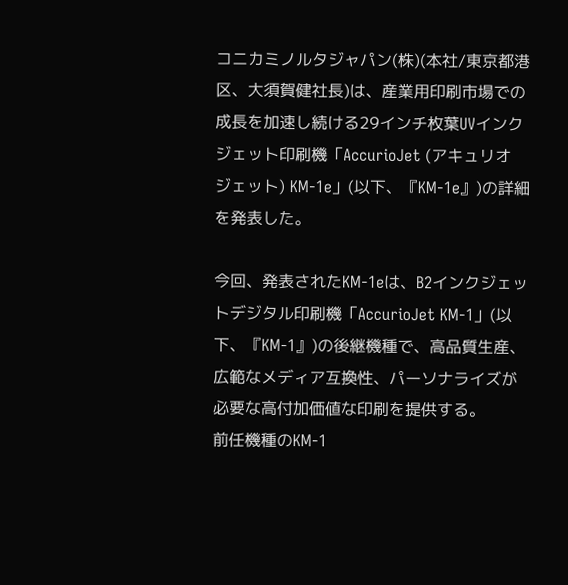コニカミノルタジャパン(株)(本社/東京都港区、大須賀健社長)は、産業用印刷市場での成長を加速し続ける29インチ枚葉UVインクジェット印刷機「AccurioJet (アキュリオ ジェット) KM-1e」(以下、『KM-1e』)の詳細を発表した。

今回、発表されたKM-1eは、B2インクジェットデジタル印刷機「AccurioJet KM-1」(以下、『KM-1』)の後継機種で、高品質生産、広範なメディア互換性、パーソナライズが必要な高付加価値な印刷を提供する。
前任機種のKM-1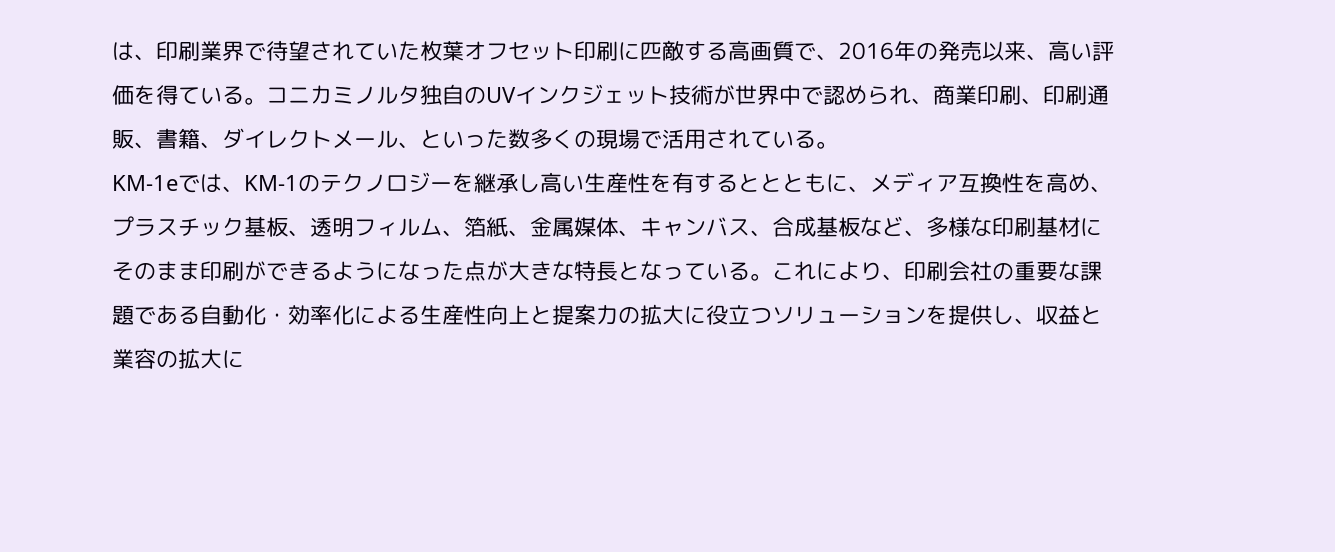は、印刷業界で待望されていた枚葉オフセット印刷に匹敵する高画質で、2016年の発売以来、高い評価を得ている。コニカミノルタ独自のUVインクジェット技術が世界中で認められ、商業印刷、印刷通販、書籍、ダイレクトメール、といった数多くの現場で活用されている。
KM-1eでは、KM-1のテクノロジーを継承し高い生産性を有するととともに、メディア互換性を高め、プラスチック基板、透明フィルム、箔紙、金属媒体、キャンバス、合成基板など、多様な印刷基材にそのまま印刷ができるようになった点が大きな特長となっている。これにより、印刷会社の重要な課題である自動化・効率化による生産性向上と提案力の拡大に役立つソリューションを提供し、収益と業容の拡大に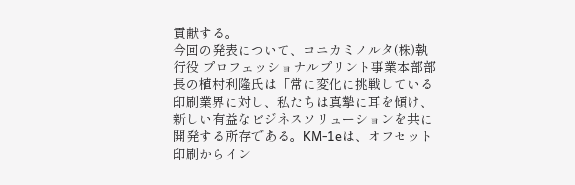貢献する。
今回の発表について、コニカミノルタ(株)執行役 プロフェッショナルプリント事業本部部長の植村利隆氏は「常に変化に挑戦している印刷業界に対し、私たちは真摯に耳を傾け、新しい有益なビジネスソリューションを共に開発する所存である。KM-1eは、オフセット印刷からイン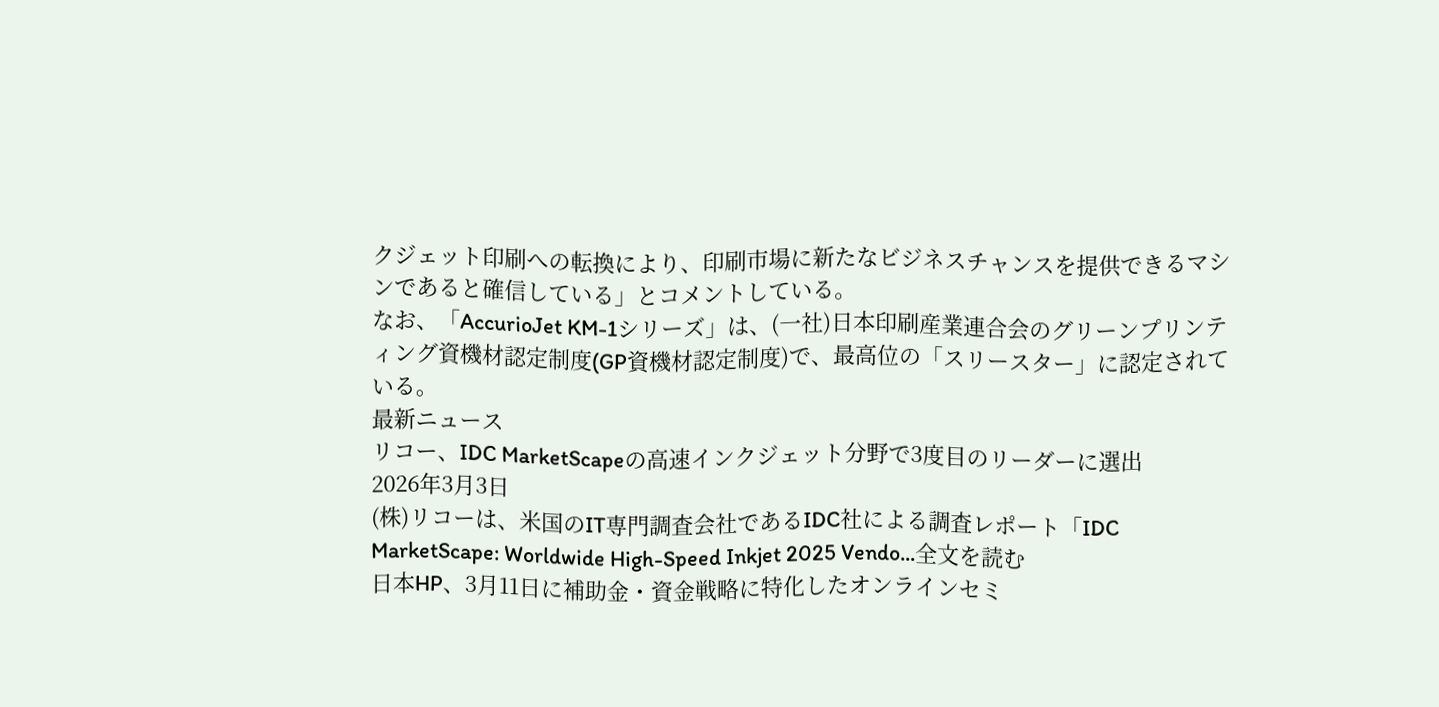クジェット印刷への転換により、印刷市場に新たなビジネスチャンスを提供できるマシンであると確信している」とコメントしている。
なお、「AccurioJet KM-1シリーズ」は、(一社)日本印刷産業連合会のグリーンプリンティング資機材認定制度(GP資機材認定制度)で、最高位の「スリースター」に認定されている。
最新ニュース
リコー、IDC MarketScapeの高速インクジェット分野で3度目のリーダーに選出
2026年3月3日
(株)リコーは、米国のIT専門調査会社であるIDC社による調査レポート「IDC MarketScape: Worldwide High-Speed Inkjet 2025 Vendo...全文を読む
日本HP、3月11日に補助金・資金戦略に特化したオンラインセミ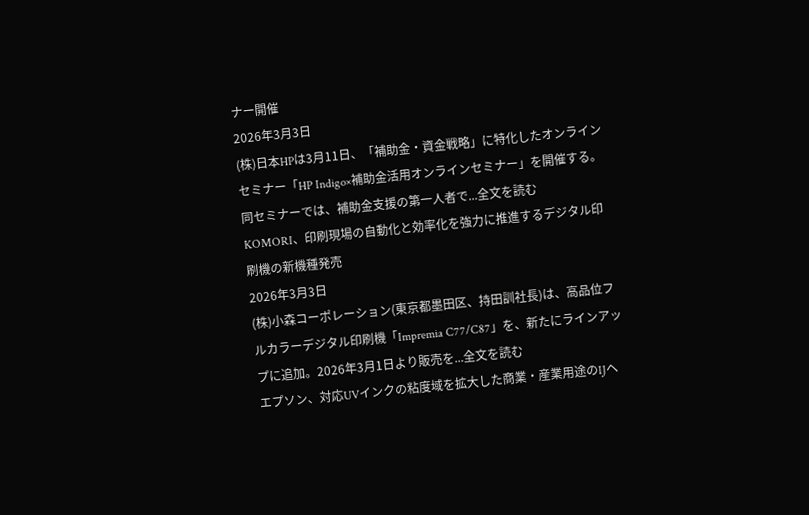ナー開催
2026年3月3日
(株)日本HPは3月11日、「補助金・資金戦略」に特化したオンラインセミナー「HP Indigo×補助金活用オンラインセミナー」を開催する。 同セミナーでは、補助金支援の第一人者で...全文を読む
KOMORI、印刷現場の自動化と効率化を強力に推進するデジタル印刷機の新機種発売
2026年3月3日
(株)小森コーポレーション(東京都墨田区、持田訓社長)は、高品位フルカラーデジタル印刷機「Impremia C77/C87」を、新たにラインアップに追加。2026年3月1日より販売を...全文を読む
エプソン、対応UVインクの粘度域を拡大した商業・産業用途のIJヘ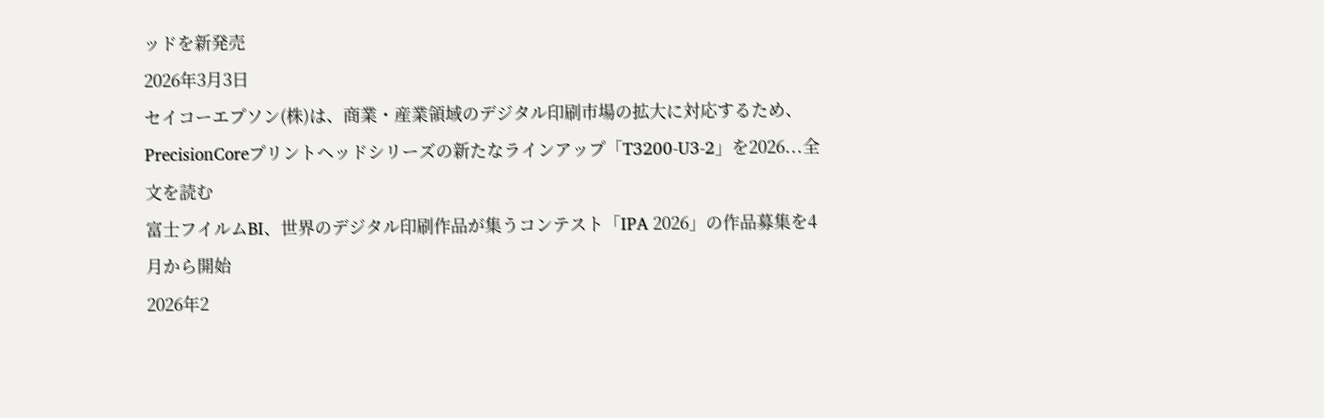ッドを新発売
2026年3月3日
セイコーエプソン(株)は、商業・産業領域のデジタル印刷市場の拡大に対応するため、PrecisionCoreプリントヘッドシリーズの新たなラインアップ「T3200-U3-2」を2026...全文を読む
富士フイルムBI、世界のデジタル印刷作品が集うコンテスト「IPA 2026」の作品募集を4月から開始
2026年2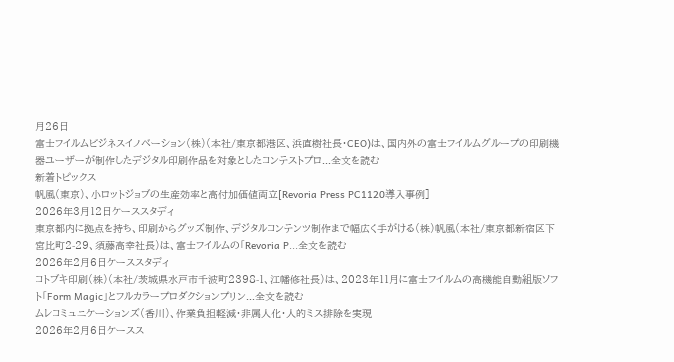月26日
富士フイルムビジネスイノベーション(株)(本社/東京都港区、浜直樹社長・CEO)は、国内外の富士フイルムグループの印刷機器ユーザーが制作したデジタル印刷作品を対象としたコンテストプロ...全文を読む
新着トピックス
帆風(東京)、小ロットジョブの生産効率と高付加価値両立[Revoria Press PC1120導入事例]
2026年3月12日ケーススタディ
東京都内に拠点を持ち、印刷からグッズ制作、デジタルコンテンツ制作まで幅広く手がける(株)帆風(本社/東京都新宿区下宮比町2-29、須藤高幸社長)は、富士フイルムの「Revoria P...全文を読む
2026年2月6日ケーススタディ
コトブキ印刷(株)(本社/茨城県水戸市千波町2398-1、江幡修社長)は、2023年11月に富士フイルムの高機能自動組版ソフト「Form Magic」とフルカラープロダクションプリン...全文を読む
ムレコミュニケーションズ(香川)、作業負担軽減・非属人化・人的ミス排除を実現
2026年2月6日ケースス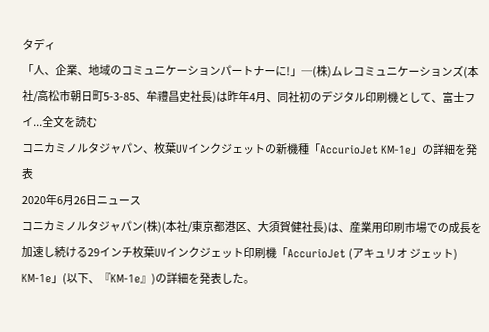タディ
「人、企業、地域のコミュニケーションパートナーに!」─(株)ムレコミュニケーションズ(本社/高松市朝日町5-3-85、牟禮昌史社長)は昨年4月、同社初のデジタル印刷機として、富士フイ...全文を読む
コニカミノルタジャパン、枚葉UVインクジェットの新機種「AccurioJet KM-1e」の詳細を発表
2020年6月26日ニュース
コニカミノルタジャパン(株)(本社/東京都港区、大須賀健社長)は、産業用印刷市場での成長を加速し続ける29インチ枚葉UVインクジェット印刷機「AccurioJet (アキュリオ ジェット) KM-1e」(以下、『KM-1e』)の詳細を発表した。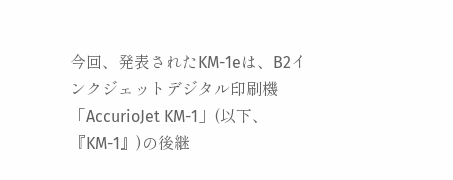今回、発表されたKM-1eは、B2インクジェットデジタル印刷機「AccurioJet KM-1」(以下、『KM-1』)の後継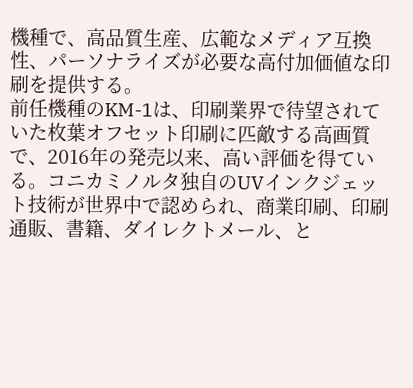機種で、高品質生産、広範なメディア互換性、パーソナライズが必要な高付加価値な印刷を提供する。
前任機種のKM-1は、印刷業界で待望されていた枚葉オフセット印刷に匹敵する高画質で、2016年の発売以来、高い評価を得ている。コニカミノルタ独自のUVインクジェット技術が世界中で認められ、商業印刷、印刷通販、書籍、ダイレクトメール、と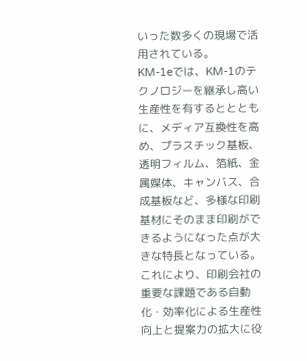いった数多くの現場で活用されている。
KM-1eでは、KM-1のテクノロジーを継承し高い生産性を有するととともに、メディア互換性を高め、プラスチック基板、透明フィルム、箔紙、金属媒体、キャンバス、合成基板など、多様な印刷基材にそのまま印刷ができるようになった点が大きな特長となっている。これにより、印刷会社の重要な課題である自動化・効率化による生産性向上と提案力の拡大に役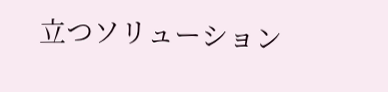立つソリューション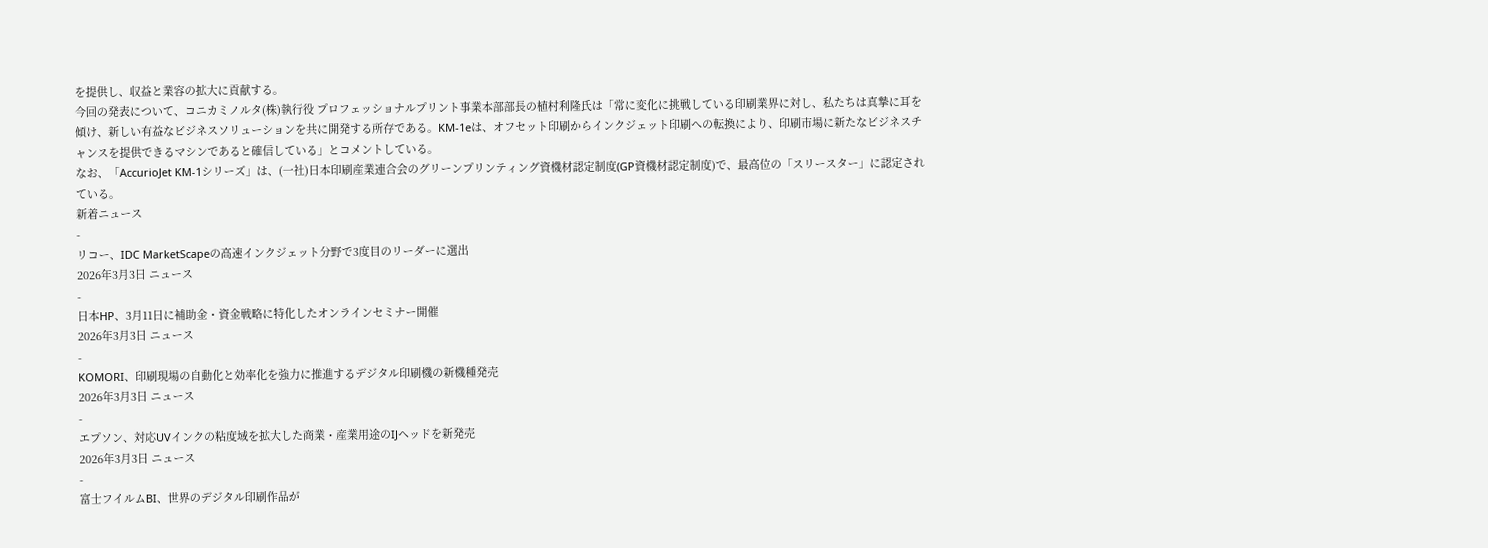を提供し、収益と業容の拡大に貢献する。
今回の発表について、コニカミノルタ(株)執行役 プロフェッショナルプリント事業本部部長の植村利隆氏は「常に変化に挑戦している印刷業界に対し、私たちは真摯に耳を傾け、新しい有益なビジネスソリューションを共に開発する所存である。KM-1eは、オフセット印刷からインクジェット印刷への転換により、印刷市場に新たなビジネスチャンスを提供できるマシンであると確信している」とコメントしている。
なお、「AccurioJet KM-1シリーズ」は、(一社)日本印刷産業連合会のグリーンプリンティング資機材認定制度(GP資機材認定制度)で、最高位の「スリースター」に認定されている。
新着ニュース
-
リコー、IDC MarketScapeの高速インクジェット分野で3度目のリーダーに選出
2026年3月3日 ニュース
-
日本HP、3月11日に補助金・資金戦略に特化したオンラインセミナー開催
2026年3月3日 ニュース
-
KOMORI、印刷現場の自動化と効率化を強力に推進するデジタル印刷機の新機種発売
2026年3月3日 ニュース
-
エプソン、対応UVインクの粘度域を拡大した商業・産業用途のIJヘッドを新発売
2026年3月3日 ニュース
-
富士フイルムBI、世界のデジタル印刷作品が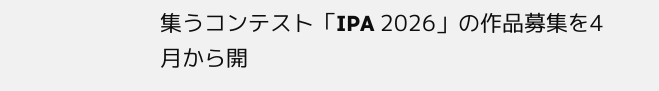集うコンテスト「IPA 2026」の作品募集を4月から開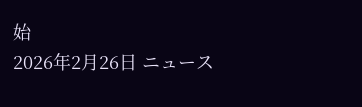始
2026年2月26日 ニュース